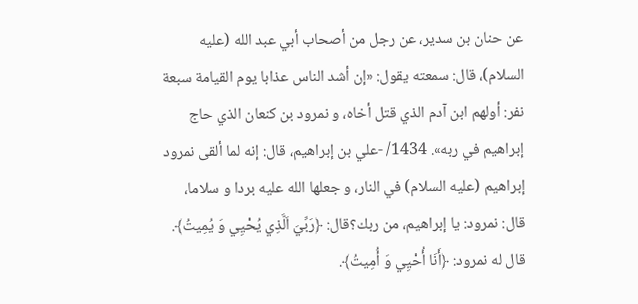عن حنان بن سدير، عن رجل من أصحاب أبي عبد الله (عليه السلام)، قال: سمعته يقول: «إن أشد الناس عذابا يوم القيامة سبعة نفر: أولهم ابن آدم الذي قتل أخاه، و نمرود بن كنعان الذي حاج إبراهيم في ربه». 1434/ -علي بن إبراهيم، قال: إنه لما ألقى نمرود إبراهيم (عليه السلام) في النار، و جعلها الله عليه بردا و سلاما، قال: نمرود: يا إبراهيم، من ربك؟قال: ﴿رَبِّيَ اَلَّذِي يُحْيِي وَ يُمِيتُ﴾. قال له نمرود: ﴿أَنَا أُحْيِي وَ أُمِيتُ﴾.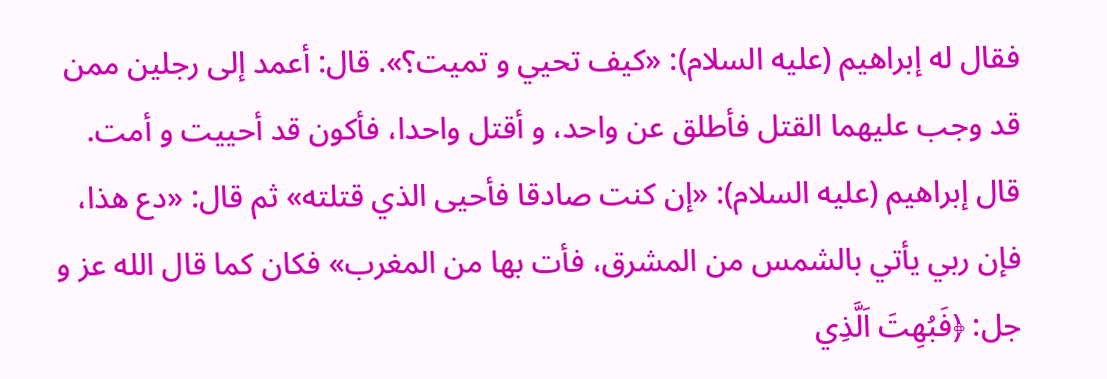فقال له إبراهيم (عليه السلام): «كيف تحيي و تميت؟». قال: أعمد إلى رجلين ممن قد وجب عليهما القتل فأطلق عن واحد، و أقتل واحدا، فأكون قد أحييت و أمت. قال إبراهيم (عليه السلام): «إن كنت صادقا فأحيى الذي قتلته» ثم قال: «دع هذا، فإن ربي يأتي بالشمس من المشرق، فأت بها من المغرب» فكان كما قال الله عز و جل: ﴿فَبُهِتَ اَلَّذِي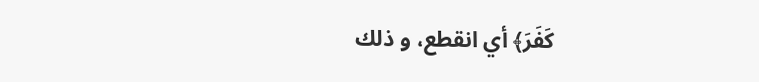كَفَرَ﴾ أي انقطع، و ذلك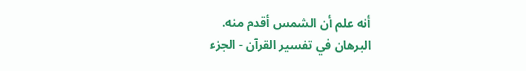أنه علم أن الشمس أقدم منه.
البرهان في تفسير القرآن - الجزء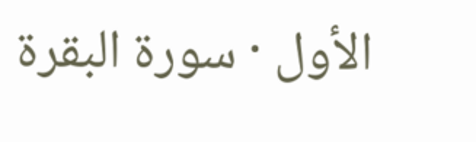الأول · سورة البقرة